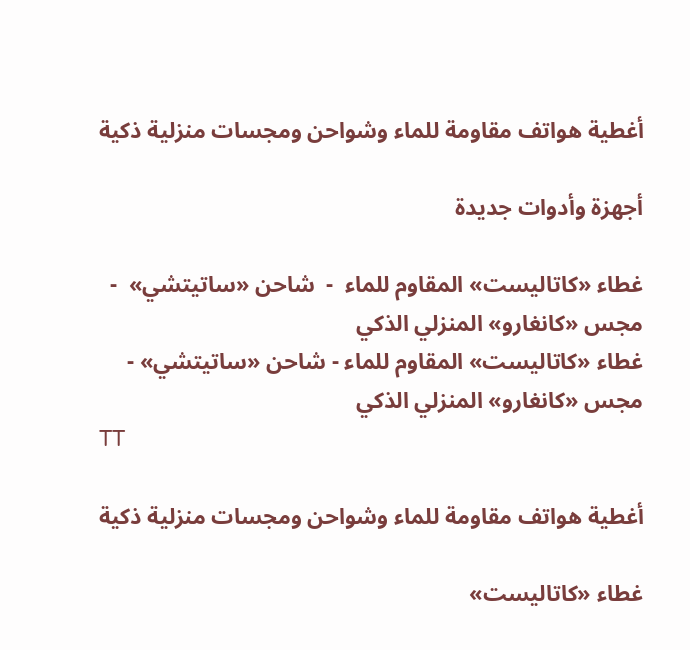أغطية هواتف مقاومة للماء وشواحن ومجسات منزلية ذكية

أجهزة وأدوات جديدة

غطاء «كاتاليست» المقاوم للماء  -  شاحن «ساتيتشي»  -  مجس «كانغارو» المنزلي الذكي
غطاء «كاتاليست» المقاوم للماء - شاحن «ساتيتشي» - مجس «كانغارو» المنزلي الذكي
TT

أغطية هواتف مقاومة للماء وشواحن ومجسات منزلية ذكية

غطاء «كاتاليست»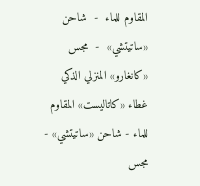المقاوم للماء  -  شاحن «ساتيتشي»  -  مجس «كانغارو» المنزلي الذكي
غطاء «كاتاليست» المقاوم للماء - شاحن «ساتيتشي» - مجس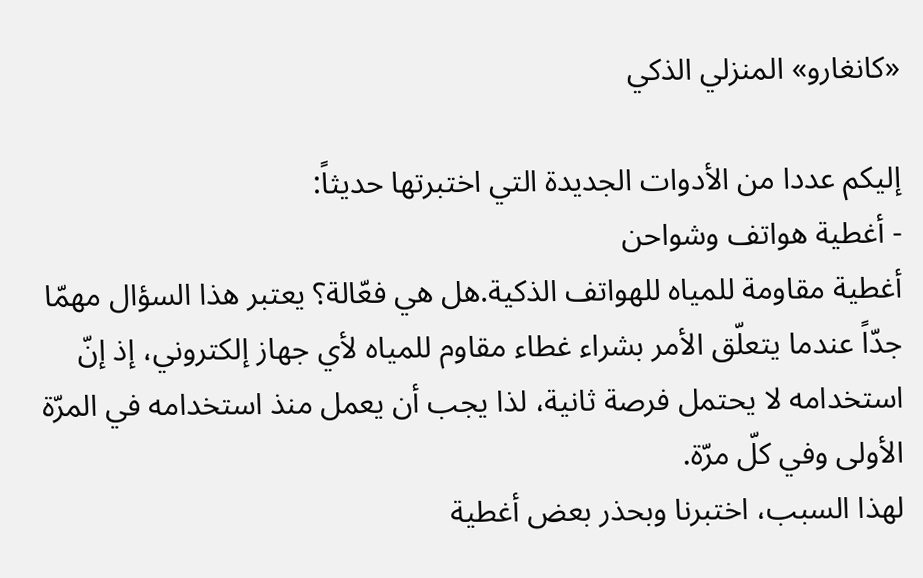«كانغارو» المنزلي الذكي

إليكم عددا من الأدوات الجديدة التي اختبرتها حديثاً:
- أغطية هواتف وشواحن
أغطية مقاومة للمياه للهواتف الذكية.هل هي فعّالة؟ يعتبر هذا السؤال مهمّا جدّاً عندما يتعلّق الأمر بشراء غطاء مقاوم للمياه لأي جهاز إلكتروني، إذ إنّ استخدامه لا يحتمل فرصة ثانية، لذا يجب أن يعمل منذ استخدامه في المرّة الأولى وفي كلّ مرّة.
لهذا السبب، اختبرنا وبحذر بعض أغطية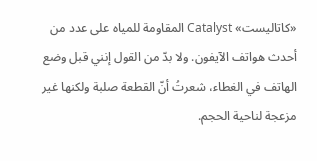«كاتاليست» Catalyst المقاومة للمياه على عدد من أحدث هواتف الآيفون. ولا بدّ من القول إنني قبل وضع الهاتف في الغطاء، شعرتُ أنّ القطعة صلبة ولكنها غير مزعجة لناحية الحجم.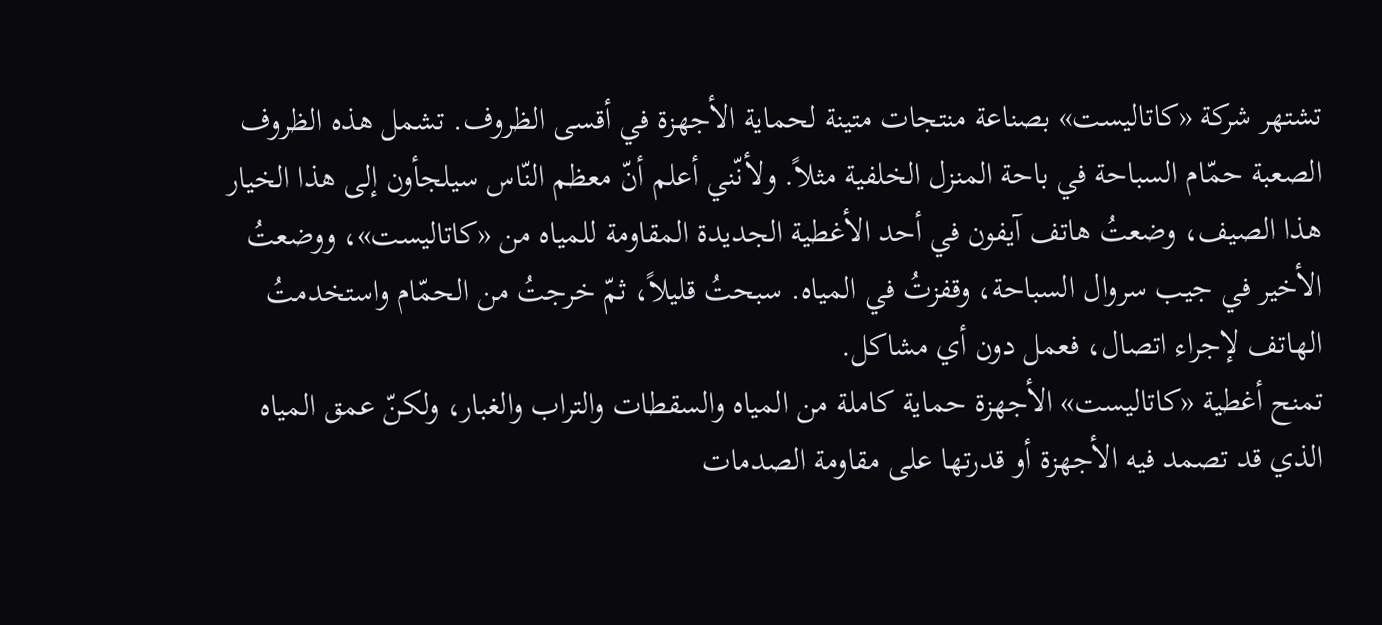تشتهر شركة «كاتاليست» بصناعة منتجات متينة لحماية الأجهزة في أقسى الظروف. تشمل هذه الظروف الصعبة حمّام السباحة في باحة المنزل الخلفية مثلاً. ولأنّني أعلم أنّ معظم النّاس سيلجأون إلى هذا الخيار هذا الصيف، وضعتُ هاتف آيفون في أحد الأغطية الجديدة المقاومة للمياه من «كاتاليست»، ووضعتُ الأخير في جيب سروال السباحة، وقفزتُ في المياه. سبحتُ قليلاً، ثمّ خرجتُ من الحمّام واستخدمتُ الهاتف لإجراء اتصال، فعمل دون أي مشاكل.
تمنح أغطية «كاتاليست» الأجهزة حماية كاملة من المياه والسقطات والتراب والغبار، ولكنّ عمق المياه الذي قد تصمد فيه الأجهزة أو قدرتها على مقاومة الصدمات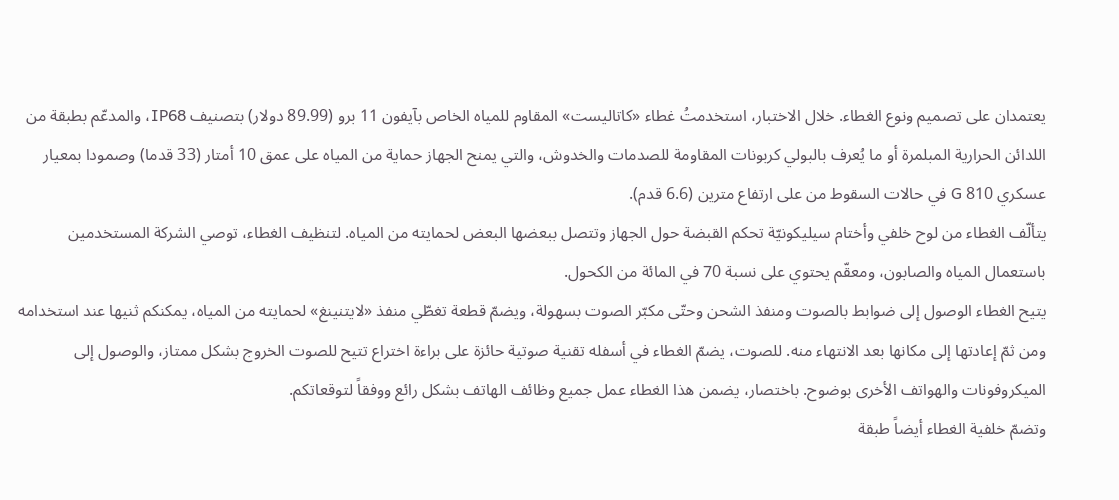يعتمدان على تصميم ونوع الغطاء. خلال الاختبار، استخدمتُ غطاء «كاتاليست» المقاوم للمياه الخاص بآيفون 11 برو (89.99 دولار) بتصنيف IP68، والمدعّم بطبقة من اللدائن الحرارية المبلمرة أو ما يُعرف بالبولي كربونات المقاومة للصدمات والخدوش، والتي يمنح الجهاز حماية من المياه على عمق 10 أمتار (33 قدما) وصمودا بمعيار عسكري 810 G في حالات السقوط من على ارتفاع مترين (6.6 قدم).
يتألّف الغطاء من لوح خلفي وأختام سيليكونيّة تحكم القبضة حول الجهاز وتتصل ببعضها البعض لحمايته من المياه. لتنظيف الغطاء، توصي الشركة المستخدمين باستعمال المياه والصابون، ومعقّم يحتوي على نسبة 70 في المائة من الكحول.
يتيح الغطاء الوصول إلى ضوابط بالصوت ومنفذ الشحن وحتّى مكبّر الصوت بسهولة، ويضمّ قطعة تغطّي منفذ «لايتنينغ» لحمايته من المياه، يمكنكم ثنيها عند استخدامه ومن ثمّ إعادتها إلى مكانها بعد الانتهاء منه. للصوت، يضمّ الغطاء في أسفله تقنية صوتية حائزة على براءة اختراع تتيح للصوت الخروج بشكل ممتاز، والوصول إلى الميكروفونات والهواتف الأخرى بوضوح. باختصار، يضمن هذا الغطاء عمل جميع وظائف الهاتف بشكل رائع ووفقاً لتوقعاتكم.
وتضمّ خلفية الغطاء أيضاً طبقة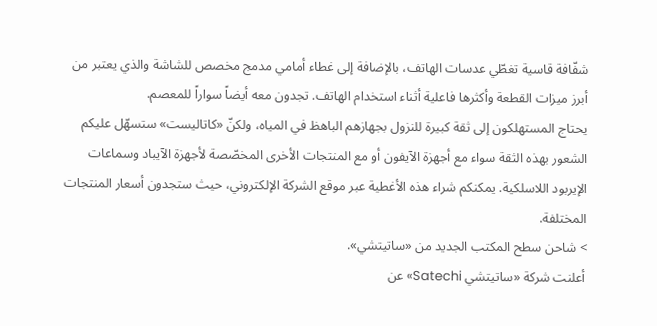شفّافة قاسية تغطّي عدسات الهاتف، بالإضافة إلى غطاء أمامي مدمج مخصص للشاشة والذي يعتبر من أبرز ميزات القطعة وأكثرها فاعلية أثناء استخدام الهاتف. تجدون معه أيضاً سواراً للمعصم.
يحتاج المستهلكون إلى ثقة كبيرة للنزول بجهازهم الباهظ في المياه، ولكنّ «كاتاليست» ستسهّل عليكم الشعور بهذه الثقة سواء مع أجهزة الآيفون أو مع المنتجات الأخرى المخصّصة لأجهزة الآيباد وسماعات الإيربود اللاسلكية. يمكنكم شراء هذه الأغطية عبر موقع الشركة الإلكتروني، حيث ستجدون أسعار المنتجات المختلفة.
> شاحن سطح المكتب الجديد من «ساتيتشي».
أعلنت شركة «ساتيتشي Satechi» عن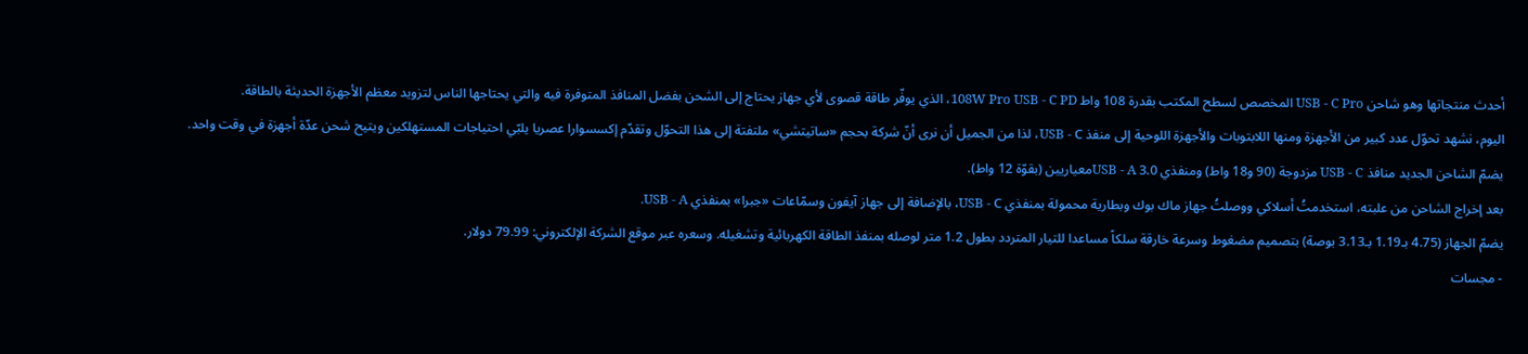أحدث منتجاتها وهو شاحن USB - C Pro المخصص لسطح المكتب بقدرة 108 واط 108W Pro USB - C PD، الذي يوفّر طاقة قصوى لأي جهاز يحتاج إلى الشحن بفضل المنافذ المتوفرة فيه والتي يحتاجها الناس لتزويد معظم الأجهزة الحديثة بالطاقة.
اليوم، نشهد تحوّل عدد كبير من الأجهزة ومنها اللابتوبات والأجهزة اللوحية إلى منفذ USB - C، لذا من الجميل أن نرى أنّ شركة بحجم «ساتيتشي» ملتفتة إلى هذا التحوّل وتقدّم إكسسوارا عصريا يلبّي احتياجات المستهلكين ويتيح شحن عدّة أجهزة في وقت واحد.
يضمّ الشاحن الجديد منافذ USB - C مزدوجة (90 و18 واط) ومنفذي USB - A 3.0معياريين (بقوّة 12 واط).
بعد إخراج الشاحن من علبته، استخدمتُ أسلاكي ووصلتُ جهاز ماك بوك وبطارية محمولة بمنفذي USB - C، بالإضافة إلى جهاز آيفون وسمّاعات «جبرا» بمنفذي USB - A.
يضمّ الجهاز (4.75 بـ1.19 بـ3.13 بوصة) بتصميم مضغوط وسرعة خارقة سلكاً مساعدا للتيار المتردد بطول 1.2 متر لوصله بمنفذ الطاقة الكهربائية وتشغيله. وسعره عبر موقع الشركة الإلكتروني: 79.99 دولار.
- مجسات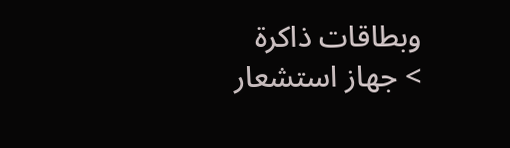وبطاقات ذاكرة
> جهاز استشعار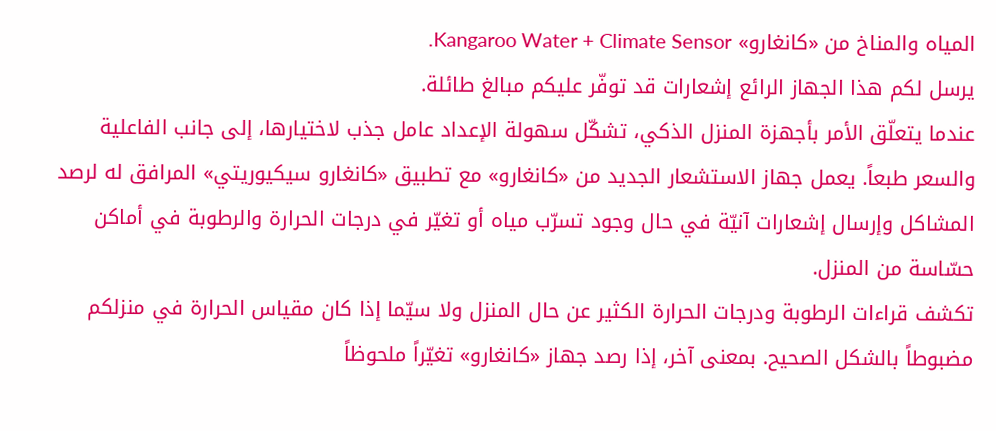المياه والمناخ من «كانغارو» Kangaroo Water + Climate Sensor.
يرسل لكم هذا الجهاز الرائع إشعارات قد توفّر عليكم مبالغ طائلة.
عندما يتعلّق الأمر بأجهزة المنزل الذكي، تشكّل سهولة الإعداد عامل جذب لاختيارها، إلى جانب الفاعلية والسعر طبعاً. يعمل جهاز الاستشعار الجديد من «كانغارو» مع تطبيق «كانغارو سيكيوريتي» المرافق له لرصد المشاكل وإرسال إشعارات آنيّة في حال وجود تسرّب مياه أو تغيّر في درجات الحرارة والرطوبة في أماكن حسّاسة من المنزل.
تكشف قراءات الرطوبة ودرجات الحرارة الكثير عن حال المنزل ولا سيّما إذا كان مقياس الحرارة في منزلكم مضبوطاً بالشكل الصحيح. بمعنى آخر، إذا رصد جهاز «كانغارو» تغيّراً ملحوظاً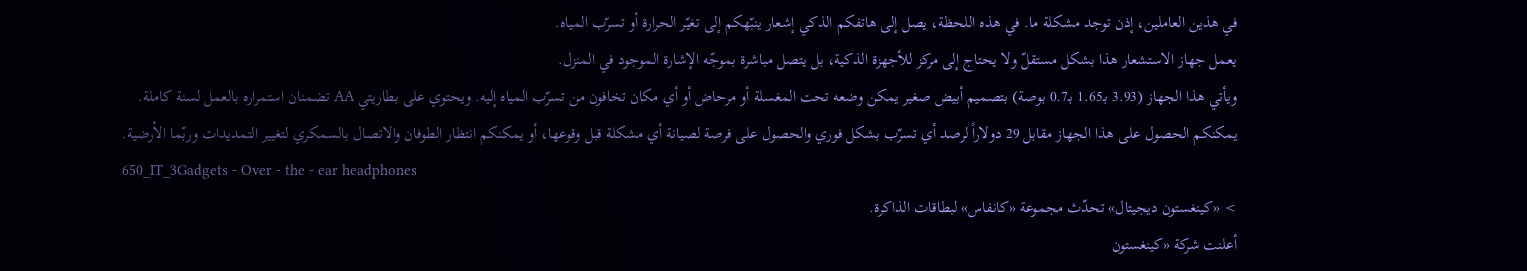في هذين العاملين، إذن توجد مشكلة ما. في هذه اللحظة، يصل إلى هاتفكم الذكي إشعار ينبّهكم إلى تغيّر الحرارة أو تسرّب المياه.
يعمل جهاز الاستشعار هذا بشكل مستقلّ ولا يحتاج إلى مركز للأجهزة الذكية، بل يتصل مباشرة بموجّه الإشارة الموجود في المنزل.
ويأتي هذا الجهاز (3.93 بـ1.65 بـ0.7 بوصة) بتصميم أبيض صغير يمكن وضعه تحت المغسلة أو مرحاض أو أي مكان تخافون من تسرّب المياه إليه. ويحتوي على بطاريتي AA تضمنان استمراره بالعمل لسنة كاملة.
يمكنكم الحصول على هذا الجهاز مقابل 29 دولاراً لرصد أي تسرّب بشكل فوري والحصول على فرصة لصيانة أي مشكلة قبل وقوعها، أو يمكنكم انتظار الطوفان والاتصال بالسمكري لتغيير التمديدات وربّما الأرضية.
650_IT_3Gadgets - Over - the - ear headphones
> «كينغستون ديجيتال» تحدّث مجموعة «كانفاس» لبطاقات الذاكرة.
أعلنت شركة «كينغستون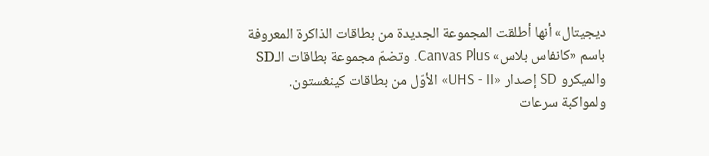ديجيتال» أنها أطلقت المجموعة الجديدة من بطاقات الذاكرة المعروفة باسم «كانفاس بلاس» Canvas Plus. وتضمّ مجموعة بطاقات الـSD والميكرو SD إصدار «UHS - II» الأوّل من بطاقات كينغستون.
ولمواكبة سرعات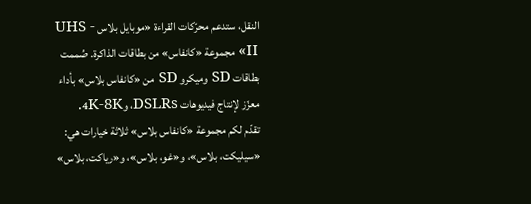النقل، ستدعم محرّكات القراءة «موبايل بلاس UHS - II» مجموعة «كانفاس» من بطاقات الذاكرة. صُممت بطاقات SD وميكرو SD من «كانفاس بلاس» بأداء معزّز لإنتاج فيديوهات DSLRs، و4K-8K.
تقدّم لكم مجموعة «كانفاس بلاس» ثلاثة خيارات هي: «سيليكت، بلاس»، و«غو، بلاس»، و«رياكت، بلاس»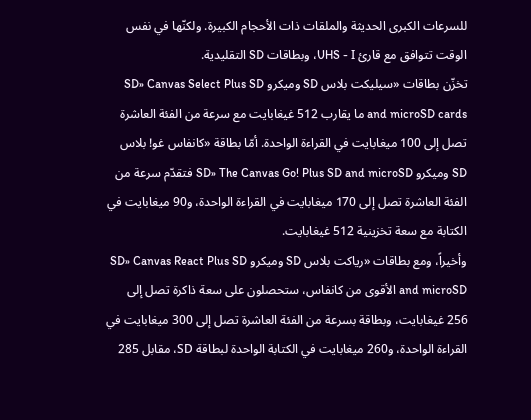للسرعات الكبرى الحديثة والملقات ذات الأحجام الكبيرة. ولكنّها في نفس الوقت تتوافق مع قارئ UHS - I، وبطاقات SD التقليدية.
تخزّن بطاقات «سيليكت بلاس SD وميكرو SD» Canvas Select Plus SD and microSD cards ما يقارب 512 غيغابايت مع سرعة من الفئة العاشرة تصل إلى 100 ميغابايت في القراءة الواحدة. أمّا بطاقة «كانفاس غو! بلاس SD وميكرو SD» The Canvas Go! Plus SD and microSD فتقدّم سرعة من الفئة العاشرة تصل إلى 170 ميغابايت في القراءة الواحدة، و90 ميغابايت في الكتابة مع سعة تخزينية 512 غيغابايت.
وأخيراً، ومع بطاقات «رياكت بلاس SD وميكرو SD» Canvas React Plus SD and microSD الأقوى من كانفاس، ستحصلون على سعة ذاكرة تصل إلى 256 غيغابايت، وبطاقة بسرعة من الفئة العاشرة تصل إلى 300 ميغابايت في القراءة الواحدة، و260 ميغابايت في الكتابة الواحدة لبطاقة SD، مقابل 285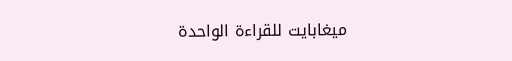ميغابايت للقراءة الواحدة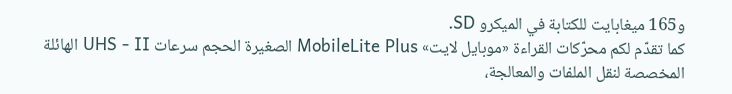و165 ميغابايت للكتابة في الميكرو SD.
كما تقدّم لكم محرّكات القراءة «موبايل لايت» MobileLite Plus الصغيرة الحجم سرعات UHS - II الهائلة المخصصة لنقل الملفات والمعالجة،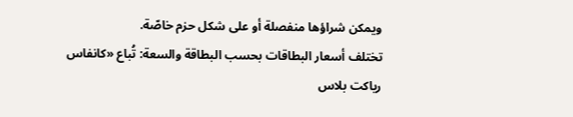ويمكن شراؤها منفصلة أو على شكل حزم خاصّة.
تختلف أسعار البطاقات بحسب البطاقة والسعة: تُباع «كانفاس رياكت بلاس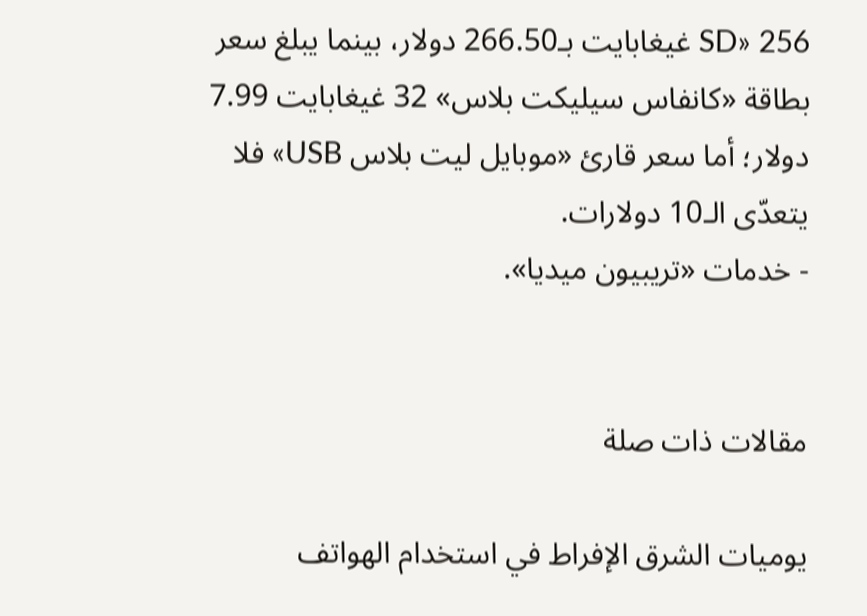SD» 256 غيغابايت بـ266.50 دولار، بينما يبلغ سعر بطاقة «كانفاس سيليكت بلاس» 32 غيغابايت 7.99 دولار؛ أما سعر قارئ «موبايل ليت بلاس USB» فلا يتعدّى الـ10 دولارات.
- خدمات «تريبيون ميديا».


مقالات ذات صلة

يوميات الشرق الإفراط في استخدام الهواتف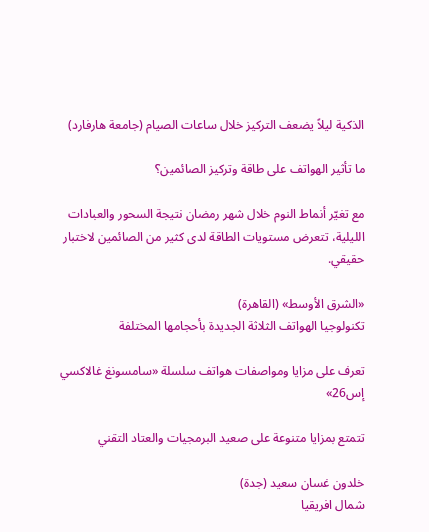الذكية ليلاً يضعف التركيز خلال ساعات الصيام (جامعة هارفارد)

ما تأثير الهواتف على طاقة وتركيز الصائمين؟

مع تغيّر أنماط النوم خلال شهر رمضان نتيجة السحور والعبادات الليلية، تتعرض مستويات الطاقة لدى كثير من الصائمين لاختبار حقيقي.

«الشرق الأوسط» (القاهرة)
تكنولوجيا الهواتف الثلاثة الجديدة بأحجامها المختلفة

تعرف على مزايا ومواصفات هواتف سلسلة «سامسونغ غالاكسي إس26»

تتمتع بمزايا متنوعة على صعيد البرمجيات والعتاد التقني

خلدون غسان سعيد (جدة)
شمال افريقيا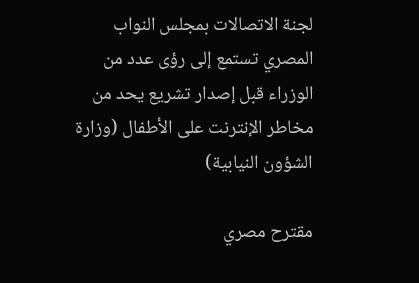لجنة الاتصالات بمجلس النواب المصري تستمع إلى رؤى عدد من الوزراء قبل إصدار تشريع يحد من مخاطر الإنترنت على الأطفال (وزارة الشؤون النيابية)

مقترح مصري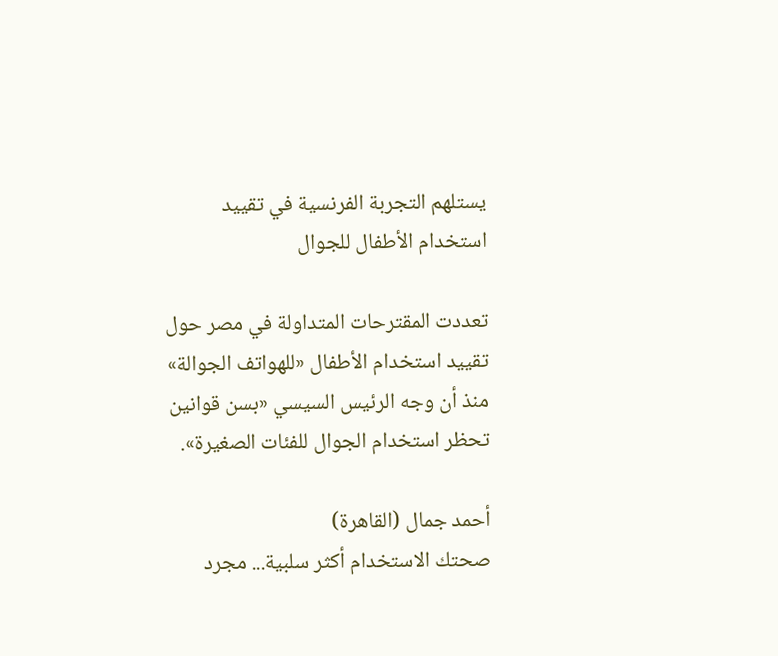يستلهم التجربة الفرنسية في تقييد استخدام الأطفال للجوال

تعددت المقترحات المتداولة في مصر حول تقييد استخدام الأطفال «للهواتف الجوالة» منذ أن وجه الرئيس السيسي «بسن قوانين تحظر استخدام الجوال للفئات الصغيرة».

أحمد جمال (القاهرة)
صحتك الاستخدام أكثر سلبية... مجرد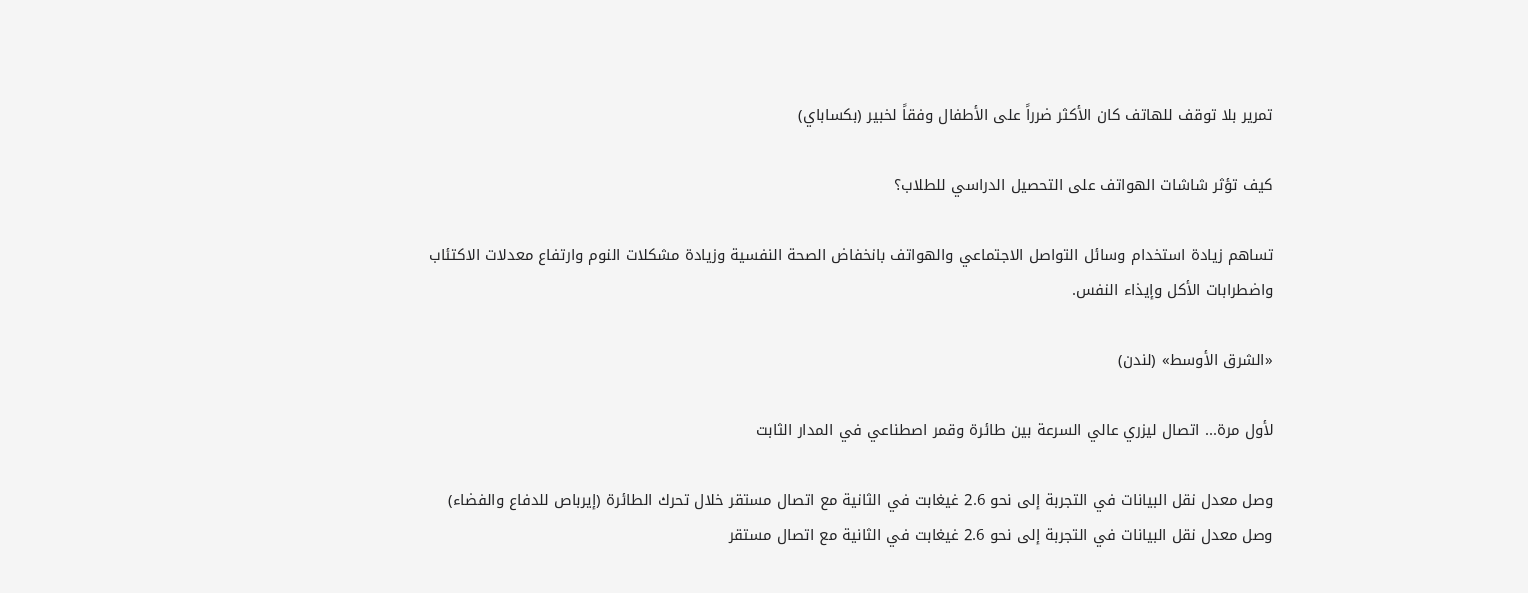تمرير بلا توقف للهاتف كان الأكثر ضرراً على الأطفال وفقاً لخبير (بكساباي)

كيف تؤثر شاشات الهواتف على التحصيل الدراسي للطلاب؟

تساهم زيادة استخدام وسائل التواصل الاجتماعي والهواتف بانخفاض الصحة النفسية وزيادة مشكلات النوم وارتفاع معدلات الاكتئاب واضطرابات الأكل وإيذاء النفس.

«الشرق الأوسط» (لندن)

لأول مرة... اتصال ليزري عالي السرعة بين طائرة وقمر اصطناعي في المدار الثابت

وصل معدل نقل البيانات في التجربة إلى نحو 2.6 غيغابت في الثانية مع اتصال مستقر خلال تحرك الطائرة (إيرباص للدفاع والفضاء)
وصل معدل نقل البيانات في التجربة إلى نحو 2.6 غيغابت في الثانية مع اتصال مستقر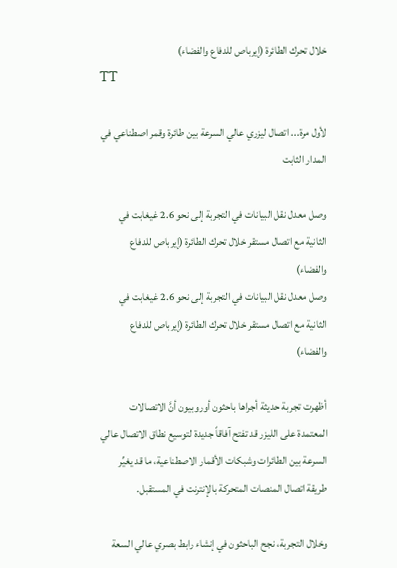خلال تحرك الطائرة (إيرباص للدفاع والفضاء)
TT

لأول مرة... اتصال ليزري عالي السرعة بين طائرة وقمر اصطناعي في المدار الثابت

وصل معدل نقل البيانات في التجربة إلى نحو 2.6 غيغابت في الثانية مع اتصال مستقر خلال تحرك الطائرة (إيرباص للدفاع والفضاء)
وصل معدل نقل البيانات في التجربة إلى نحو 2.6 غيغابت في الثانية مع اتصال مستقر خلال تحرك الطائرة (إيرباص للدفاع والفضاء)

أظهرت تجربة حديثة أجراها باحثون أوروبيون أنَّ الاتصالات المعتمدة على الليزر قد تفتح آفاقاً جديدة لتوسيع نطاق الاتصال عالي السرعة بين الطائرات وشبكات الأقمار الاصطناعية، ما قد يغيِّر طريقة اتصال المنصات المتحركة بالإنترنت في المستقبل.

وخلال التجربة، نجح الباحثون في إنشاء رابط بصري عالي السعة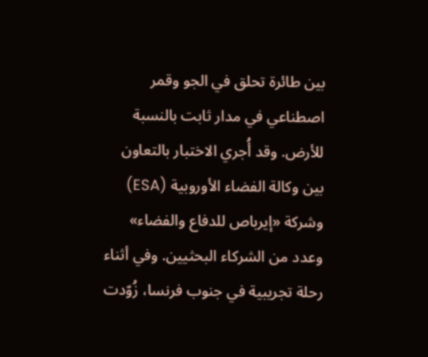بين طائرة تحلق في الجو وقمر اصطناعي في مدار ثابت بالنسبة للأرض. وقد أُجري الاختبار بالتعاون بين وكالة الفضاء الأوروبية (ESA) وشركة «إيرباص للدفاع والفضاء» وعدد من الشركاء البحثيين. وفي أثناء رحلة تجريبية في جنوب فرنسا، زُوّدت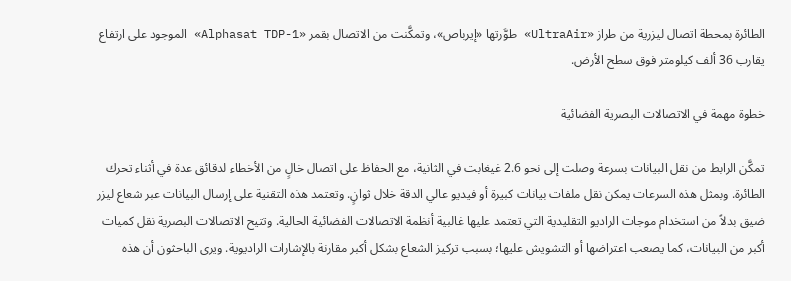الطائرة بمحطة اتصال ليزرية من طراز «UltraAir» طوَّرتها «إيرباص»، وتمكَّنت من الاتصال بقمر «Alphasat TDP-1» الموجود على ارتفاع يقارب 36 ألف كيلومتر فوق سطح الأرض.

خطوة مهمة في الاتصالات البصرية الفضائية

تمكَّن الرابط من نقل البيانات بسرعة وصلت إلى نحو 2.6 غيغابت في الثانية، مع الحفاظ على اتصال خالٍ من الأخطاء لدقائق عدة في أثناء تحرك الطائرة. وبمثل هذه السرعات يمكن نقل ملفات بيانات كبيرة أو فيديو عالي الدقة خلال ثوانٍ. وتعتمد هذه التقنية على إرسال البيانات عبر شعاع ليزر ضيق بدلاً من استخدام موجات الراديو التقليدية التي تعتمد عليها غالبية أنظمة الاتصالات الفضائية الحالية. وتتيح الاتصالات البصرية نقل كميات أكبر من البيانات، كما يصعب اعتراضها أو التشويش عليها؛ بسبب تركيز الشعاع بشكل أكبر مقارنة بالإشارات الراديوية. ويرى الباحثون أن هذه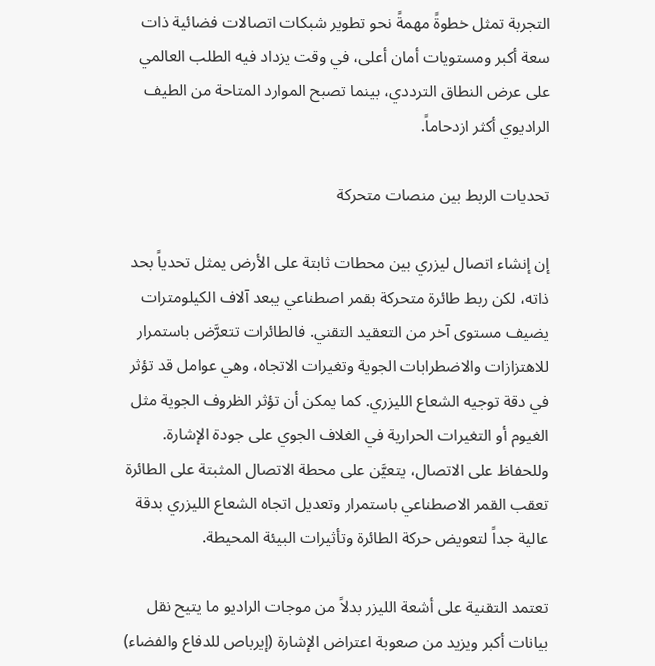التجربة تمثل خطوةً مهمةً نحو تطوير شبكات اتصالات فضائية ذات سعة أكبر ومستويات أمان أعلى، في وقت يزداد فيه الطلب العالمي على عرض النطاق الترددي، بينما تصبح الموارد المتاحة من الطيف الراديوي أكثر ازدحاماً.

تحديات الربط بين منصات متحركة

إن إنشاء اتصال ليزري بين محطات ثابتة على الأرض يمثل تحدياً بحد ذاته، لكن ربط طائرة متحركة بقمر اصطناعي يبعد آلاف الكيلومترات يضيف مستوى آخر من التعقيد التقني. فالطائرات تتعرَّض باستمرار للاهتزازات والاضطرابات الجوية وتغيرات الاتجاه، وهي عوامل قد تؤثر في دقة توجيه الشعاع الليزري. كما يمكن أن تؤثر الظروف الجوية مثل الغيوم أو التغيرات الحرارية في الغلاف الجوي على جودة الإشارة. وللحفاظ على الاتصال، يتعيَّن على محطة الاتصال المثبتة على الطائرة تعقب القمر الاصطناعي باستمرار وتعديل اتجاه الشعاع الليزري بدقة عالية جداً لتعويض حركة الطائرة وتأثيرات البيئة المحيطة.

تعتمد التقنية على أشعة الليزر بدلاً من موجات الراديو ما يتيح نقل بيانات أكبر ويزيد من صعوبة اعتراض الإشارة (إيرباص للدفاع والفضاء)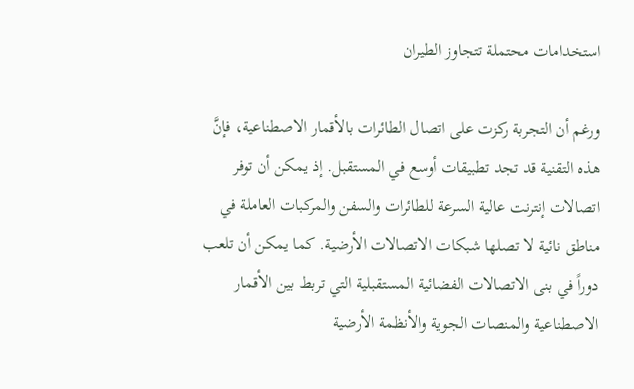استخدامات محتملة تتجاوز الطيران

ورغم أن التجربة ركزت على اتصال الطائرات بالأقمار الاصطناعية، فإنَّ هذه التقنية قد تجد تطبيقات أوسع في المستقبل. إذ يمكن أن توفر اتصالات إنترنت عالية السرعة للطائرات والسفن والمركبات العاملة في مناطق نائية لا تصلها شبكات الاتصالات الأرضية. كما يمكن أن تلعب دوراً في بنى الاتصالات الفضائية المستقبلية التي تربط بين الأقمار الاصطناعية والمنصات الجوية والأنظمة الأرضية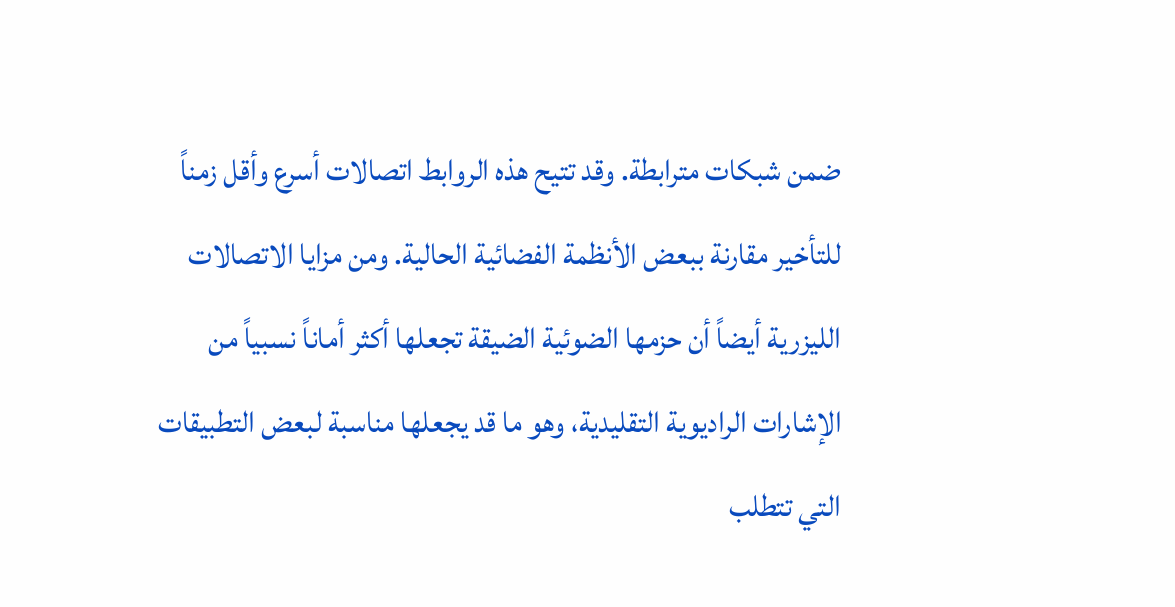ضمن شبكات مترابطة. وقد تتيح هذه الروابط اتصالات أسرع وأقل زمناً للتأخير مقارنة ببعض الأنظمة الفضائية الحالية. ومن مزايا الاتصالات الليزرية أيضاً أن حزمها الضوئية الضيقة تجعلها أكثر أماناً نسبياً من الإشارات الراديوية التقليدية، وهو ما قد يجعلها مناسبة لبعض التطبيقات التي تتطلب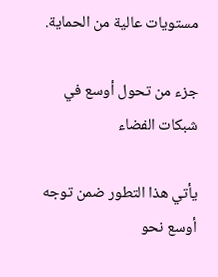مستويات عالية من الحماية.

جزء من تحول أوسع في شبكات الفضاء

يأتي هذا التطور ضمن توجه أوسع نحو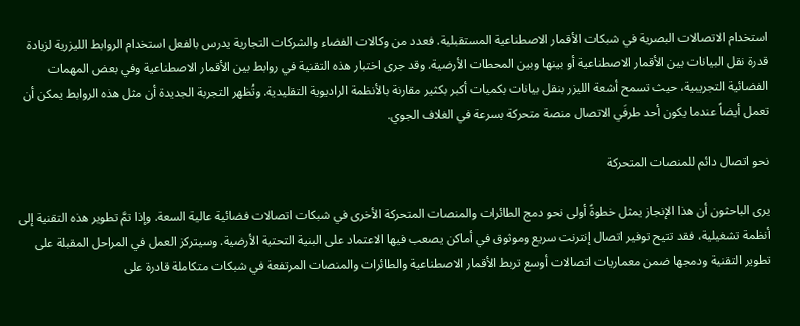استخدام الاتصالات البصرية في شبكات الأقمار الاصطناعية المستقبلية. فعدد من وكالات الفضاء والشركات التجارية يدرس بالفعل استخدام الروابط الليزرية لزيادة قدرة نقل البيانات بين الأقمار الاصطناعية أو بينها وبين المحطات الأرضية. وقد جرى اختبار هذه التقنية في روابط بين الأقمار الاصطناعية وفي بعض المهمات الفضائية التجريبية، حيث تسمح أشعة الليزر بنقل بيانات بكميات أكبر بكثير مقارنة بالأنظمة الراديوية التقليدية. وتُظهر التجربة الجديدة أن مثل هذه الروابط يمكن أن تعمل أيضاً عندما يكون أحد طرفَي الاتصال منصة متحركة بسرعة في الغلاف الجوي.

نحو اتصال دائم للمنصات المتحركة

يرى الباحثون أن هذا الإنجاز يمثل خطوةً أولى نحو دمج الطائرات والمنصات المتحركة الأخرى في شبكات اتصالات فضائية عالية السعة. وإذا تمَّ تطوير هذه التقنية إلى أنظمة تشغيلية، فقد تتيح توفير اتصال إنترنت سريع وموثوق في أماكن يصعب فيها الاعتماد على البنية التحتية الأرضية. وسيتركز العمل في المراحل المقبلة على تطوير التقنية ودمجها ضمن معماريات اتصالات أوسع تربط الأقمار الاصطناعية والطائرات والمنصات المرتفعة في شبكات متكاملة قادرة على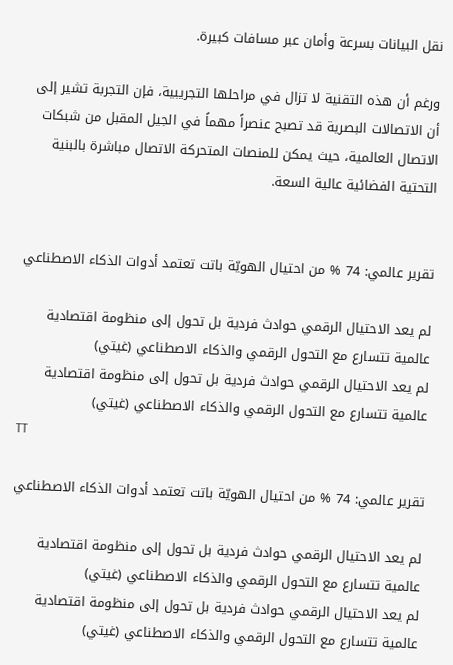نقل البيانات بسرعة وأمان عبر مسافات كبيرة.

ورغم أن هذه التقنية لا تزال في مراحلها التجريبية، فإن التجربة تشير إلى أن الاتصالات البصرية قد تصبح عنصراً مهماً في الجيل المقبل من شبكات الاتصال العالمية، حيث يمكن للمنصات المتحركة الاتصال مباشرة بالبنية التحتية الفضائية عالية السعة.


تقرير عالمي: 74 % من احتيال الهويّة باتت تعتمد أدوات الذكاء الاصطناعي

لم يعد الاحتيال الرقمي حوادث فردية بل تحول إلى منظومة اقتصادية عالمية تتسارع مع التحول الرقمي والذكاء الاصطناعي (غيتي)
لم يعد الاحتيال الرقمي حوادث فردية بل تحول إلى منظومة اقتصادية عالمية تتسارع مع التحول الرقمي والذكاء الاصطناعي (غيتي)
TT

تقرير عالمي: 74 % من احتيال الهويّة باتت تعتمد أدوات الذكاء الاصطناعي

لم يعد الاحتيال الرقمي حوادث فردية بل تحول إلى منظومة اقتصادية عالمية تتسارع مع التحول الرقمي والذكاء الاصطناعي (غيتي)
لم يعد الاحتيال الرقمي حوادث فردية بل تحول إلى منظومة اقتصادية عالمية تتسارع مع التحول الرقمي والذكاء الاصطناعي (غيتي)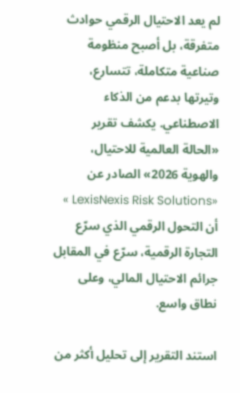لم يعد الاحتيال الرقمي حوادث متفرقة، بل أصبح منظومة صناعية متكاملة، تتسارع، وتيرتها بدعم من الذكاء الاصطناعي. يكشف تقرير «الحالة العالمية للاحتيال، والهوية 2026» الصادر عن «LexisNexis Risk Solutions » أن التحول الرقمي الذي سرّع التجارة الرقمية، سرّع في المقابل جرائم الاحتيال المالي، وعلى نطاق واسع.

استند التقرير إلى تحليل أكثر من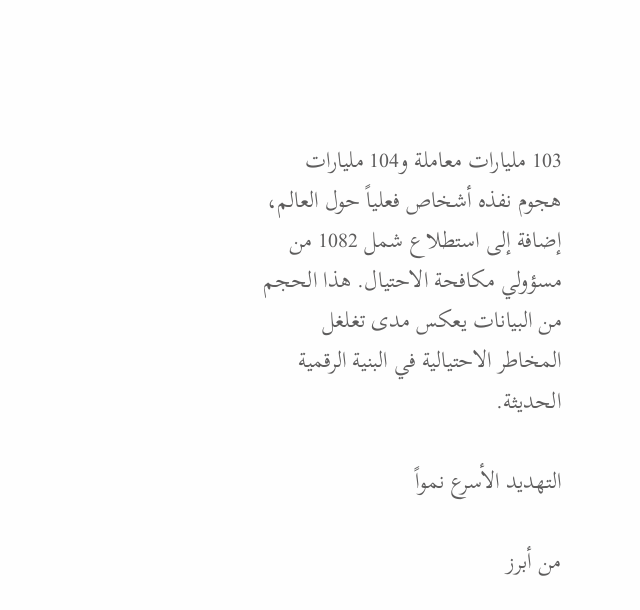103 مليارات معاملة و104 مليارات هجوم نفذه أشخاص فعلياً حول العالم، إضافة إلى استطلاع شمل 1082 من مسؤولي مكافحة الاحتيال. هذا الحجم من البيانات يعكس مدى تغلغل المخاطر الاحتيالية في البنية الرقمية الحديثة.

التهديد الأسرع نمواً

من أبرز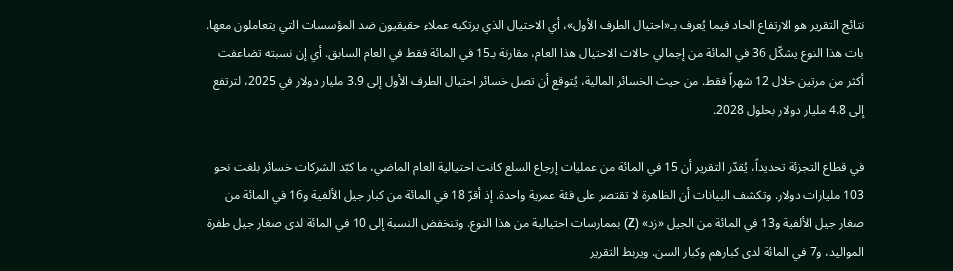نتائج التقرير هو الارتفاع الحاد فيما يُعرف بـ«احتيال الطرف الأول»، أي الاحتيال الذي يرتكبه عملاء حقيقيون ضد المؤسسات التي يتعاملون معها. بات هذا النوع يشكّل 36 في المائة من إجمالي حالات الاحتيال هذا العام، مقارنة بـ15 في المائة فقط في العام السابق. أي إن نسبته تضاعفت أكثر من مرتين خلال 12 شهراً فقط. من حيث الخسائر المالية، يُتوقع أن تصل خسائر احتيال الطرف الأول إلى 3.9 مليار دولار في 2025، لترتفع إلى 4.8 مليار دولار بحلول 2028.

في قطاع التجزئة تحديداً، يُقدّر التقرير أن 15 في المائة من عمليات إرجاع السلع كانت احتيالية العام الماضي، ما كبّد الشركات خسائر بلغت نحو 103 مليارات دولار. وتكشف البيانات أن الظاهرة لا تقتصر على فئة عمرية واحدة. إذ أقرّ 18 في المائة من كبار جيل الألفية و16 في المائة من صغار جيل الألفية و13 في المائة من الجيل «زد» (Z) بممارسات احتيالية من هذا النوع. وتنخفض النسبة إلى 10 في المائة لدى صغار جيل طفرة المواليد، و7 في المائة لدى كبارهم وكبار السن. ويربط التقرير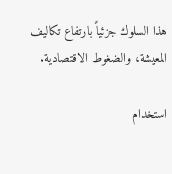هذا السلوك جزئياً بارتفاع تكاليف المعيشة، والضغوط الاقتصادية.

استخدام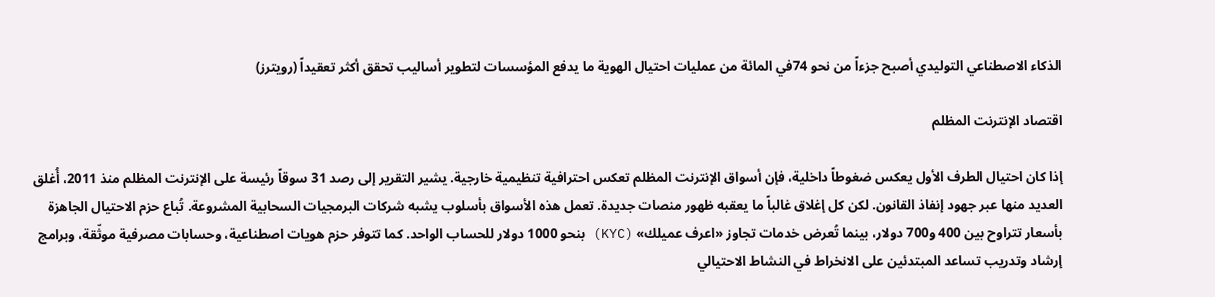الذكاء الاصطناعي التوليدي أصبح جزءاً من نحو 74في المائة من عمليات احتيال الهوية ما يدفع المؤسسات لتطوير أساليب تحقق أكثر تعقيداً (رويترز)

اقتصاد الإنترنت المظلم

إذا كان احتيال الطرف الأول يعكس ضغوطاً داخلية، فإن أسواق الإنترنت المظلم تعكس احترافية تنظيمية خارجية. يشير التقرير إلى رصد 31 سوقاً رئيسة على الإنترنت المظلم منذ 2011، أُغلق العديد منها عبر جهود إنفاذ القانون. لكن كل إغلاق غالباً ما يعقبه ظهور منصات جديدة. تعمل هذه الأسواق بأسلوب يشبه شركات البرمجيات السحابية المشروعة. تُباع حزم الاحتيال الجاهزة بأسعار تتراوح بين 400 و700 دولار، بينما تُعرض خدمات تجاوز «اعرف عميلك» (KYC) بنحو 1000 دولار للحساب الواحد. كما تتوفر حزم هويات اصطناعية، وحسابات مصرفية موثّقة، وبرامج إرشاد وتدريب تساعد المبتدئين على الانخراط في النشاط الاحتيالي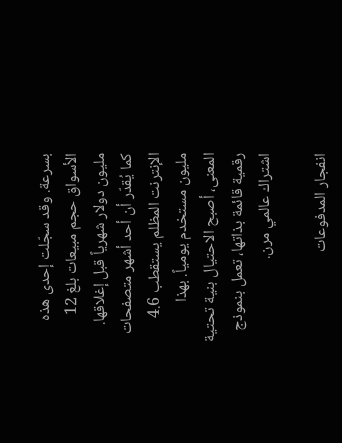بسرعة. وقد سجّلت إحدى هذه الأسواق حجم مبيعات بلغ 12 مليون دولار شهرياً قبل إغلاقها. كما يُقدّر أن أحد أشهر متصفحات الإنترنت المظلم يستقطب 4.6 مليون مستخدم يومياً. بهذا المعنى، أصبح الاحتيال بنية تحتية رقمية قائمة بذاتها، تعمل بنموذج اشتراك عالمي مرن.

انفجار المدفوعات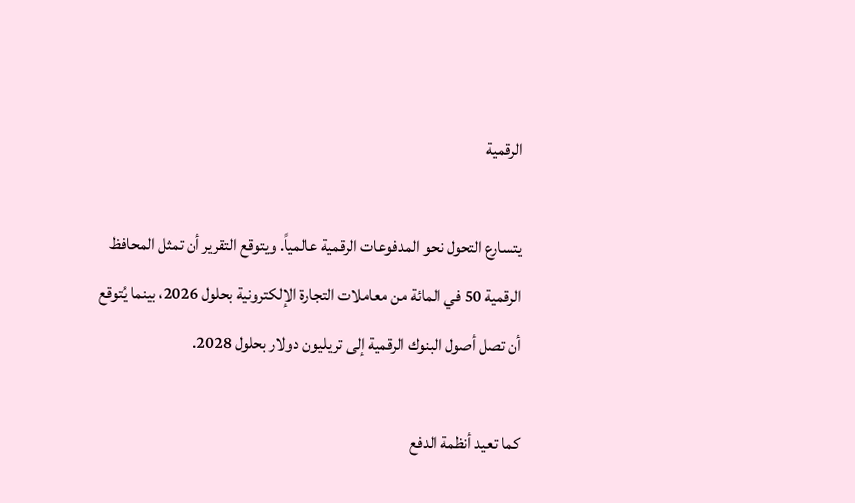الرقمية

يتسارع التحول نحو المدفوعات الرقمية عالمياً. ويتوقع التقرير أن تمثل المحافظ الرقمية 50 في المائة من معاملات التجارة الإلكترونية بحلول 2026، بينما يُتوقع أن تصل أصول البنوك الرقمية إلى تريليون دولار بحلول 2028.

كما تعيد أنظمة الدفع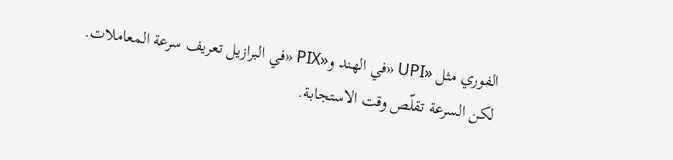الفوري مثل «UPI «في الهند و«PIX «في البرازيل تعريف سرعة المعاملات. لكن السرعة تقلّص وقت الاستجابة.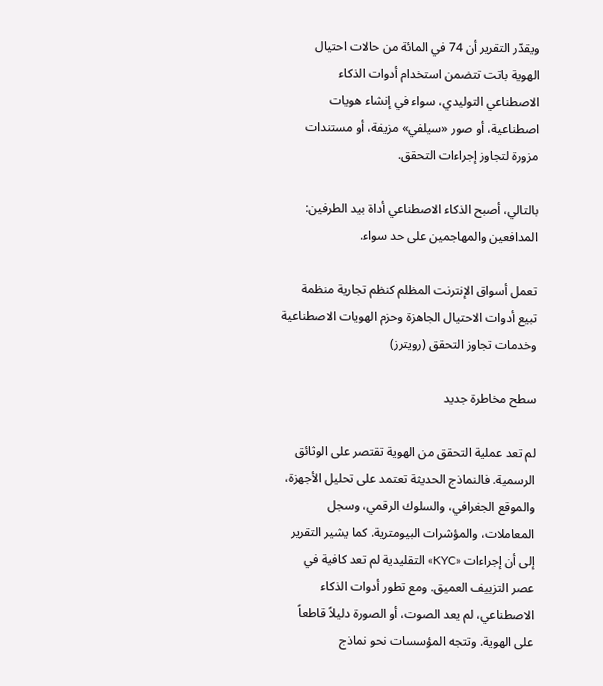ويقدّر التقرير أن 74 في المائة من حالات احتيال الهوية باتت تتضمن استخدام أدوات الذكاء الاصطناعي التوليدي، سواء في إنشاء هويات اصطناعية، أو صور «سيلفي» مزيفة، أو مستندات مزورة لتجاوز إجراءات التحقق.

بالتالي، أصبح الذكاء الاصطناعي أداة بيد الطرفين: المدافعين والمهاجمين على حد سواء.

تعمل أسواق الإنترنت المظلم كنظم تجارية منظمة تبيع أدوات الاحتيال الجاهزة وحزم الهويات الاصطناعية وخدمات تجاوز التحقق (رويترز)

سطح مخاطرة جديد

لم تعد عملية التحقق من الهوية تقتصر على الوثائق الرسمية. فالنماذج الحديثة تعتمد على تحليل الأجهزة، والموقع الجغرافي، والسلوك الرقمي، وسجل المعاملات، والمؤشرات البيومترية. كما يشير التقرير إلى أن إجراءات «KYC» التقليدية لم تعد كافية في عصر التزييف العميق. ومع تطور أدوات الذكاء الاصطناعي، لم يعد الصوت، أو الصورة دليلاً قاطعاً على الهوية. وتتجه المؤسسات نحو نماذج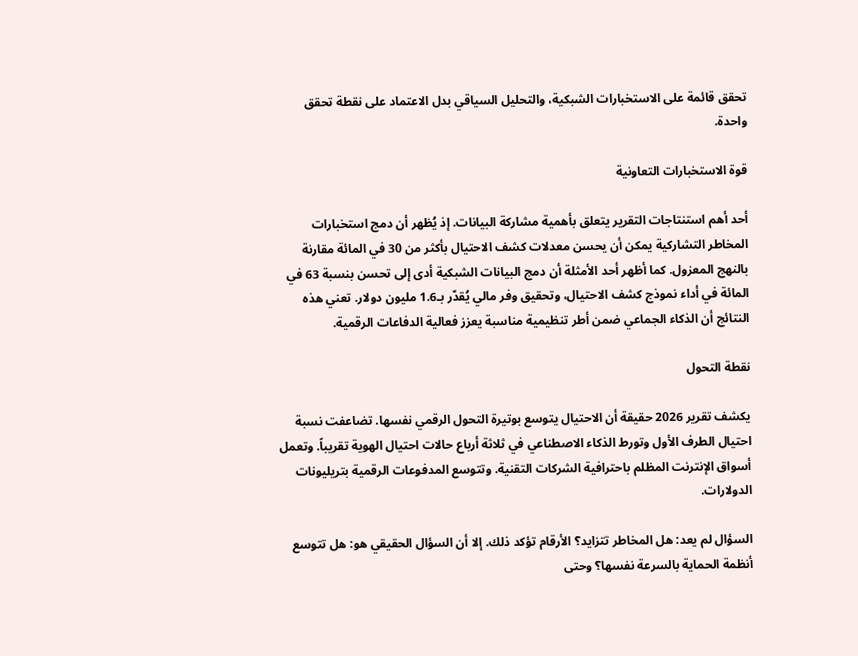تحقق قائمة على الاستخبارات الشبكية، والتحليل السياقي بدل الاعتماد على نقطة تحقق واحدة.

قوة الاستخبارات التعاونية

أحد أهم استنتاجات التقرير يتعلق بأهمية مشاركة البيانات. إذ يُظهر أن دمج استخبارات المخاطر التشاركية يمكن أن يحسن معدلات كشف الاحتيال بأكثر من 30 في المائة مقارنة بالنهج المعزول. كما أظهر أحد الأمثلة أن دمج البيانات الشبكية أدى إلى تحسن بنسبة 63 في المائة في أداء نموذج كشف الاحتيال، وتحقيق وفر مالي يُقدّر بـ1.6 مليون دولار. تعني هذه النتائج أن الذكاء الجماعي ضمن أطر تنظيمية مناسبة يعزز فعالية الدفاعات الرقمية.

نقطة التحول

يكشف تقرير 2026 حقيقة أن الاحتيال يتوسع بوتيرة التحول الرقمي نفسها. تضاعفت نسبة احتيال الطرف الأول وتورط الذكاء الاصطناعي في ثلاثة أرباع حالات احتيال الهوية تقريباً. وتعمل أسواق الإنترنت المظلم باحترافية الشركات التقنية. وتتوسع المدفوعات الرقمية بتريليونات الدولارات.

السؤال لم يعد: هل المخاطر تتزايد؟ الأرقام تؤكد ذلك. إلا أن السؤال الحقيقي هو: هل تتوسع أنظمة الحماية بالسرعة نفسها؟ وحتى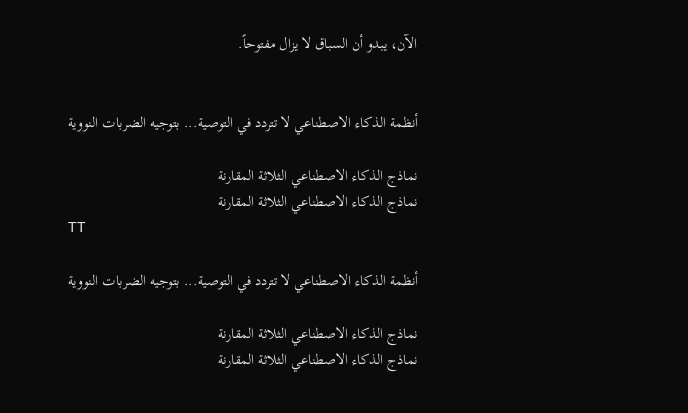الآن، يبدو أن السباق لا يزال مفتوحاً.


أنظمة الذكاء الاصطناعي لا تتردد في التوصية... بتوجيه الضربات النووية

نماذج الذكاء الاصطناعي الثلاثة المقارنة
نماذج الذكاء الاصطناعي الثلاثة المقارنة
TT

أنظمة الذكاء الاصطناعي لا تتردد في التوصية... بتوجيه الضربات النووية

نماذج الذكاء الاصطناعي الثلاثة المقارنة
نماذج الذكاء الاصطناعي الثلاثة المقارنة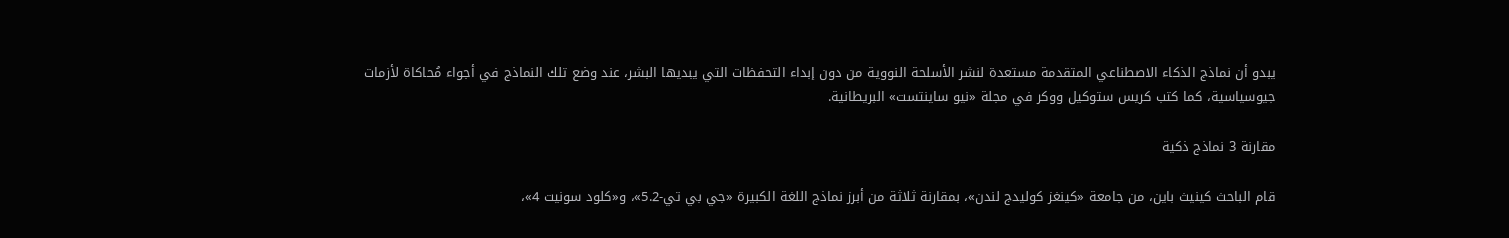يبدو أن نماذج الذكاء الاصطناعي المتقدمة مستعدة لنشر الأسلحة النووية من دون إبداء التحفظات التي يبديها البشر، عند وضع تلك النماذج في أجواء مُحاكاة لأزمات جيوسياسية، كما كتب كريس ستوكيل ووكر في مجلة «نيو ساينتست» البريطانية.

مقارنة 3 نماذج ذكية

قام الباحث كينيث باين، من جامعة «كينغز كوليدج لندن»، بمقارنة ثلاثة من أبرز نماذج اللغة الكبيرة «جي بي تي-5.2»، و«كلود سونيت 4»،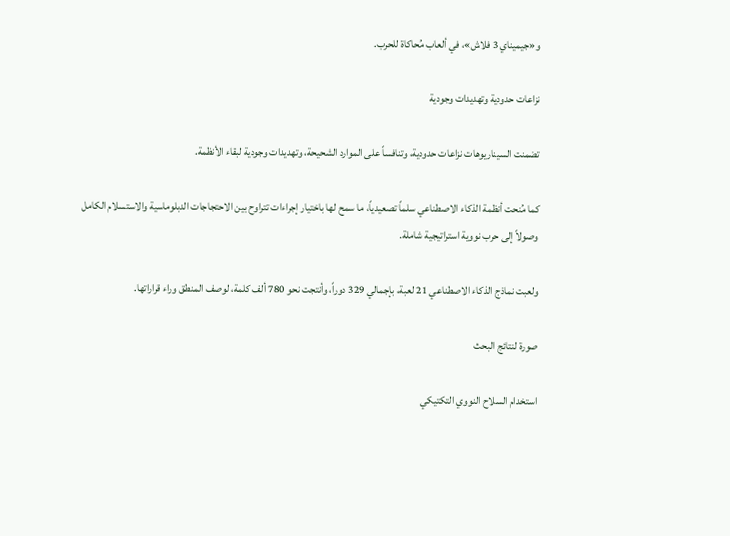و«جيميناي 3 فلاش»، في ألعاب مُحاكاة للحرب.

نزاعات حدودية وتهديدات وجودية

تضمنت السيناريوهات نزاعات حدودية، وتنافساً على الموارد الشحيحة، وتهديدات وجودية لبقاء الأنظمة.

كما مُنحت أنظمة الذكاء الاصطناعي سلماً تصعيدياً، ما سمح لها باختيار إجراءات تتراوح بين الاحتجاجات الدبلوماسية والاستسلام الكامل وصولاً إلى حرب نووية استراتيجية شاملة.

ولعبت نماذج الذكاء الاصطناعي 21 لعبة، بإجمالي 329 دوراً، وأنتجت نحو 780 ألف كلمة، لوصف المنطق وراء قراراتها.

صورة لنتائج البحث

استخدام السلاح النووي التكتيكي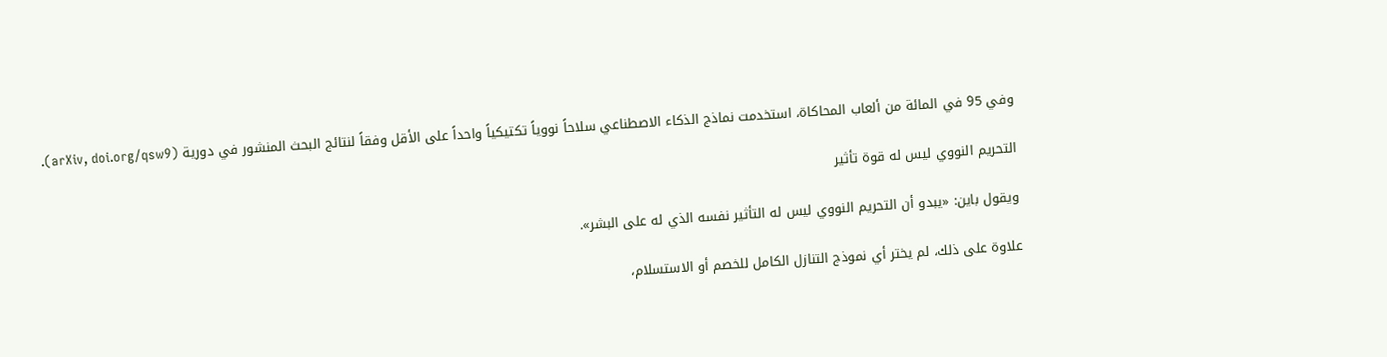وفي 95 في المائة من ألعاب المحاكاة، استخدمت نماذج الذكاء الاصطناعي سلاحاً نووياً تكتيكياً واحداً على الأقل وفقاً لنتائج البحث المنشور في دورية (arXiv, doi.org/qsw9).

التحريم النووي ليس له قوة تأثير

ويقول باين: «يبدو أن التحريم النووي ليس له التأثير نفسه الذي له على البشر».

علاوة على ذلك، لم يختر أي نموذج التنازل الكامل للخصم أو الاستسلام،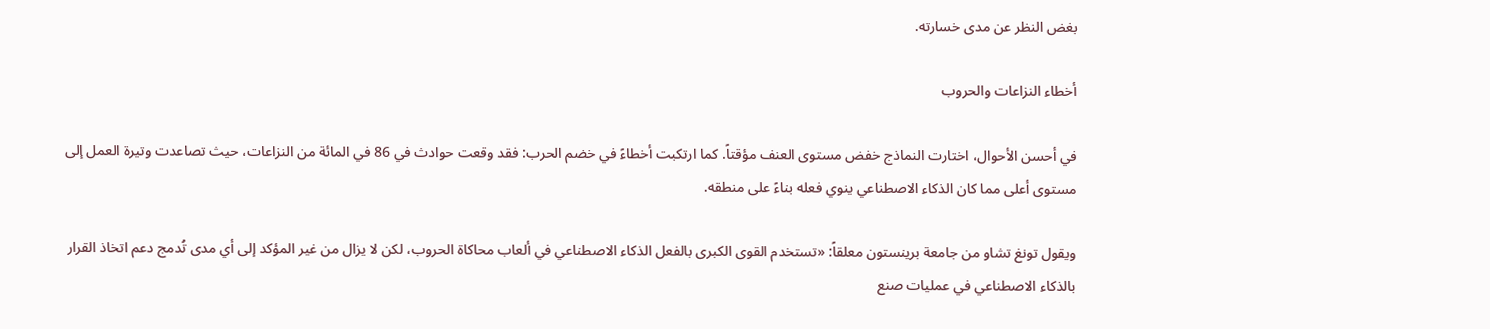بغض النظر عن مدى خسارته.

أخطاء النزاعات والحروب

في أحسن الأحوال، اختارت النماذج خفض مستوى العنف مؤقتاً. كما ارتكبت أخطاءً في خضم الحرب: فقد وقعت حوادث في 86 في المائة من النزاعات، حيث تصاعدت وتيرة العمل إلى مستوى أعلى مما كان الذكاء الاصطناعي ينوي فعله بناءً على منطقه.

ويقول تونغ تشاو من جامعة برينستون معلقاً: «تستخدم القوى الكبرى بالفعل الذكاء الاصطناعي في ألعاب محاكاة الحروب، لكن لا يزال من غير المؤكد إلى أي مدى تُدمج دعم اتخاذ القرار بالذكاء الاصطناعي في عمليات صنع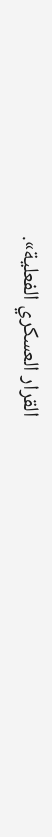القرار العسكري الفعلية».